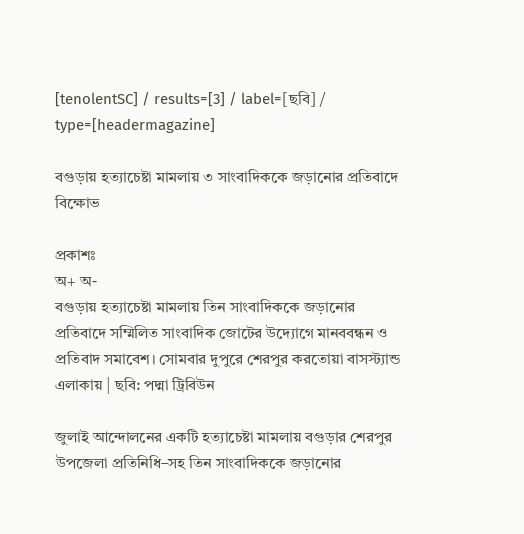[tenolentSC] / results=[3] / label=[ছবি] / type=[headermagazine]

বগুড়ায় হত্যাচেষ্টা মামলায় ৩ সাংবাদিককে জড়ানোর প্রতিবাদে বিক্ষোভ

প্রকাশঃ
অ+ অ-
বগুড়ায় হত্যাচেষ্টা মামলায় তিন সাংবাদিককে জড়ানোর প্রতিবাদে সম্মিলিত সাংবাদিক জোটের উদ্যোগে মানববন্ধন ও প্রতিবাদ সমাবেশ। সোমবার দুপুরে শেরপুর করতোয়া বাসস্ট্যান্ড এলাকায় | ছবি: পদ্মা ট্রিবিউন

জুলাই আন্দোলনের একটি হত্যাচেষ্টা মামলায় বগুড়ার শেরপুর উপজেলা প্রতিনিধি–সহ তিন সাংবাদিককে জড়ানোর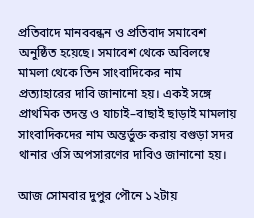প্রতিবাদে মানববন্ধন ও প্রতিবাদ সমাবেশ অনুষ্ঠিত হয়েছে। সমাবেশ থেকে অবিলম্বে মামলা থেকে তিন সাংবাদিকের নাম প্রত্যাহারের দাবি জানানো হয়। একই সঙ্গে প্রাথমিক তদন্ত ও যাচাই–বাছাই ছাড়াই মামলায় সাংবাদিকদের নাম অন্তর্ভুক্ত করায় বগুড়া সদর থানার ওসি অপসারণের দাবিও জানানো হয়।

আজ সোমবার দুপুর পৌনে ১২টায়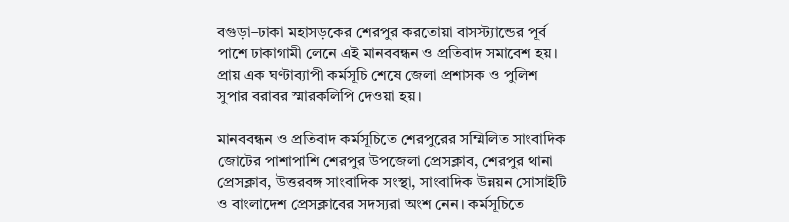বগুড়া–ঢাকা মহাসড়কের শেরপুর করতোয়া বাসস্ট্যান্ডের পূর্ব পাশে ঢাকাগামী লেনে এই মানববন্ধন ও প্রতিবাদ সমাবেশ হয়। প্রায় এক ঘণ্টাব্যাপী কর্মসূচি শেষে জেলা প্রশাসক ও পুলিশ সুপার বরাবর স্মারকলিপি দেওয়া হয়।

মানববন্ধন ও প্রতিবাদ কর্মসূচিতে শেরপুরের সম্মিলিত সাংবাদিক জোটের পাশাপাশি শেরপুর উপজেলা প্রেসক্লাব, শেরপুর থানা প্রেসক্লাব, উত্তরবঙ্গ সাংবাদিক সংস্থা, সাংবাদিক উন্নয়ন সোসাইটি ও বাংলাদেশ প্রেসক্লাবের সদস্যরা অংশ নেন। কর্মসূচিতে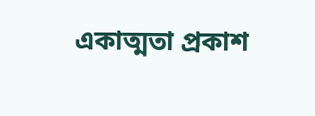একাত্মতা প্রকাশ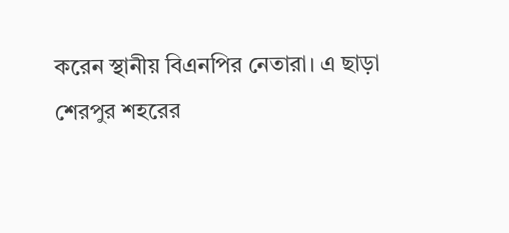করেন স্থানীয় বিএনপির নেতারা। এ ছাড়া শেরপুর শহরের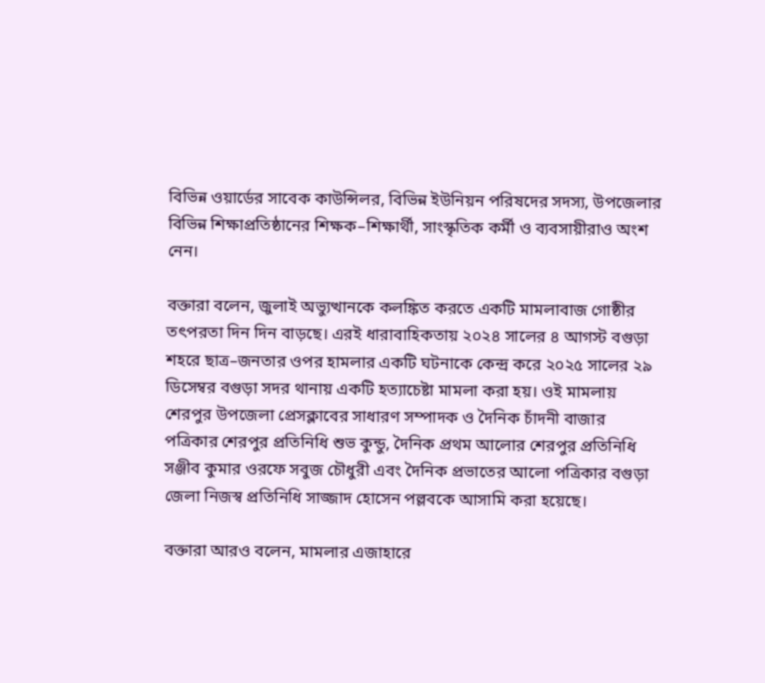বিভিন্ন ওয়ার্ডের সাবেক কাউন্সিলর, বিভিন্ন ইউনিয়ন পরিষদের সদস্য, উপজেলার বিভিন্ন শিক্ষাপ্রতিষ্ঠানের শিক্ষক–শিক্ষার্থী, সাংস্কৃতিক কর্মী ও ব্যবসায়ীরাও অংশ নেন।

বক্তারা বলেন, জুলাই অভ্যুত্থানকে কলঙ্কিত করতে একটি মামলাবাজ গোষ্ঠীর তৎপরতা দিন দিন বাড়ছে। এরই ধারাবাহিকতায় ২০২৪ সালের ৪ আগস্ট বগুড়া শহরে ছাত্র–জনতার ওপর হামলার একটি ঘটনাকে কেন্দ্র করে ২০২৫ সালের ২৯ ডিসেম্বর বগুড়া সদর থানায় একটি হত্যাচেষ্টা মামলা করা হয়। ওই মামলায় শেরপুর উপজেলা প্রেসক্লাবের সাধারণ সম্পাদক ও দৈনিক চাঁদনী বাজার পত্রিকার শেরপুর প্রতিনিধি শুভ কুন্ডু, দৈনিক প্রথম আলোর শেরপুর প্রতিনিধি সঞ্জীব কুমার ওরফে সবুজ চৌধুরী এবং দৈনিক প্রভাতের আলো পত্রিকার বগুড়া জেলা নিজস্ব প্রতিনিধি সাজ্জাদ হোসেন পল্লবকে আসামি করা হয়েছে।

বক্তারা আরও বলেন, মামলার এজাহারে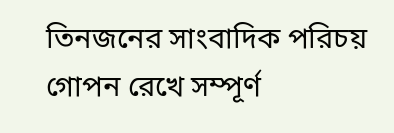তিনজনের সাংবাদিক পরিচয় গোপন রেখে সম্পূর্ণ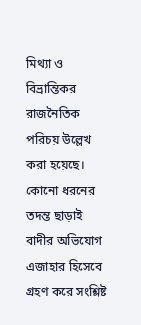মিথ্যা ও বিভ্রান্তিকর রাজনৈতিক পরিচয় উল্লেখ করা হয়েছে। কোনো ধরনের তদন্ত ছাড়াই বাদীর অভিযোগ এজাহার হিসেবে গ্রহণ করে সংশ্লিষ্ট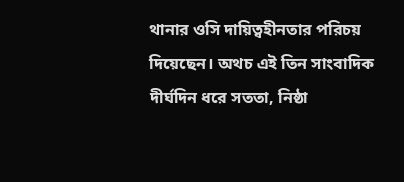থানার ওসি দায়িত্বহীনতার পরিচয় দিয়েছেন। অথচ এই তিন সাংবাদিক দীর্ঘদিন ধরে সততা, নিষ্ঠা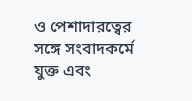ও পেশাদারত্বের সঙ্গে সংবাদকর্মে যুক্ত এবং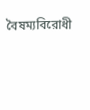বৈষম্যবিরোধী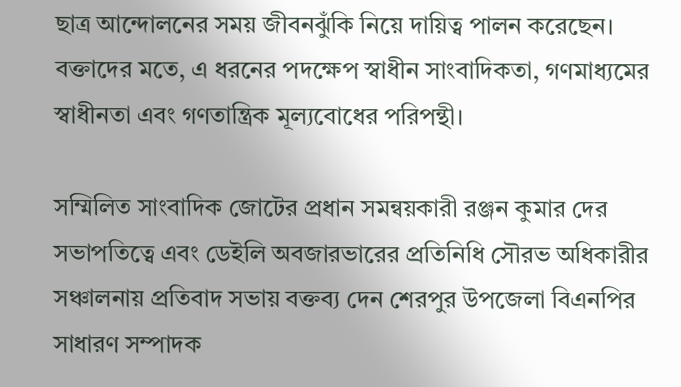ছাত্র আন্দোলনের সময় জীবনঝুঁকি নিয়ে দায়িত্ব পালন করেছেন। বক্তাদের মতে, এ ধরনের পদক্ষেপ স্বাধীন সাংবাদিকতা, গণমাধ্যমের স্বাধীনতা এবং গণতান্ত্রিক মূল্যবোধের পরিপন্থী।

সম্মিলিত সাংবাদিক জোটের প্রধান সমন্বয়কারী রঞ্জন কুমার দের সভাপতিত্বে এবং ডেইলি অবজারভারের প্রতিনিধি সৌরভ অধিকারীর সঞ্চালনায় প্রতিবাদ সভায় বক্তব্য দেন শেরপুর উপজেলা বিএনপির সাধারণ সম্পাদক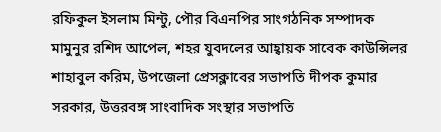রফিকুল ইসলাম মিন্টু, পৌর বিএনপির সাংগঠনিক সম্পাদক মামুনুর রশিদ আপেল, শহর যুবদলের আহ্বায়ক সাবেক কাউন্সিলর শাহাবুল করিম, উপজেলা প্রেসক্লাবের সভাপতি দীপক কুমার সরকার, উত্তরবঙ্গ সাংবাদিক সংস্থার সভাপতি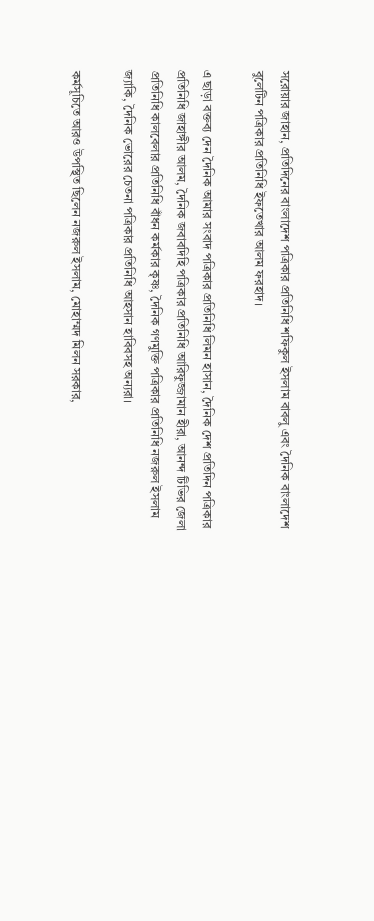সরোয়ার জাহান, প্রতিদিনের বাংলাদেশ পত্রিকার প্রতিনিধি শফিকুল ইসলাম বাবলু এবং দৈনিক বাংলাদেশ বুলেটিন পত্রিকার প্রতিনিধি ইফতেখার আলম ফরহাদ।

এ ছাড়া বক্তব্য দেন দৈনিক আমার সংবাদ পত্রিকার প্রতিনিধি লিমন হাসান, দৈনিক দেশ প্রতিদিন পত্রিকার প্রতিনিধি জাহাঙ্গীর আলম, দৈনিক জবাবদিহি পত্রিকার প্রতিনিধি আরিফুজ্জামান হীরা, আনন্দ টিভির জেলা প্রতিনিধি কালবেলার প্রতিনিধি বাঁধন কর্মকার কৃষ্ণ, দৈনিক গণমুক্তি পত্রিকার প্রতিনিধি নজরুল ইসলাম জ্যাকি, দৈনিক ভোরের চেতনা পত্রিকার প্রতিনিধি আহসান হাবিবসহ অন্যরা।

কর্মসূচিতে আরও উপস্থিত ছিলেন নজরুল ইসলাম, মোহাম্মদ মিলন সরকার,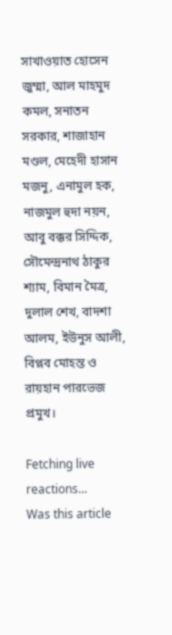সাখাওয়াত হোসেন জুম্মা, আল মাহমুদ কমল, সনাতন সরকার, শাজাহান মণ্ডল, মেহেদী হাসান মজনু, এনামুল হক, নাজমুল হুদা নয়ন, আবু বক্কর সিদ্দিক, সৌমেন্দ্রনাথ ঠাকুর শ্যাম, বিমান মৈত্র, দুলাল শেখ, বাদশা আলম, ইউনুস আলী, বিপ্লব মোহন্ত ও রায়হান পারভেজ প্রমুখ।

Fetching live reactions...
Was this article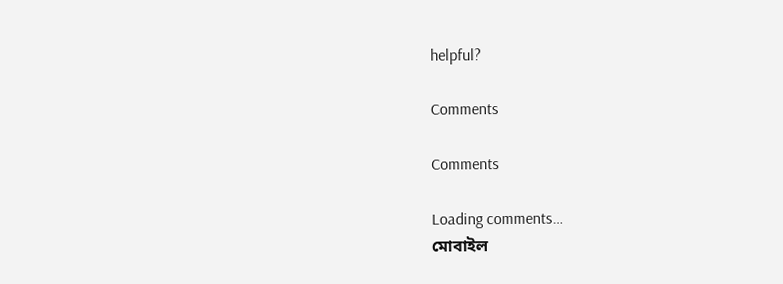helpful?

Comments

Comments

Loading comments…
মোবাইল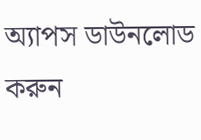অ্যাপস ডাউনলোড করুন